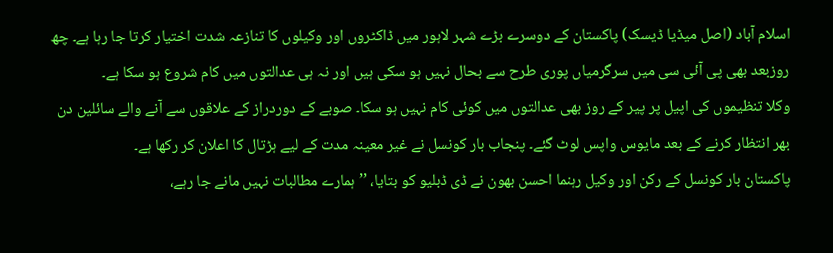اسلام آباد (اصل میڈیا ڈیسک) پاکستان کے دوسرے بڑے شہر لاہور میں ڈاکٹروں اور وکیلوں کا تنازعہ شدت اختیار کرتا جا رہا ہے۔ چھ روزبعد بھی پی آئی سی میں سرگرمیاں پوری طرح سے بحال نہیں ہو سکی ہیں اور نہ ہی عدالتوں میں کام شروع ہو سکا ہے۔
وکلا تنظیموں کی اپیل پر پیر کے روز بھی عدالتوں میں کوئی کام نہیں ہو سکا۔ صوبے کے دوردراز کے علاقوں سے آنے والے سائلین دن بھر انتظار کرنے کے بعد مایوس واپس لوٹ گئے۔ پنجاب بار کونسل نے غیر معینہ مدت کے لیے ہڑتال کا اعلان کر رکھا ہے۔
پاکستان بار کونسل کے رکن اور وکیل رہنما احسن بھون نے ڈی ڈبلیو کو بتایا، ’’ہمارے مطالبات نہیں مانے جا رہے،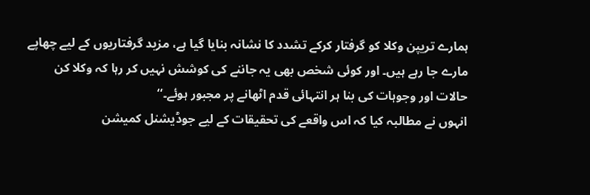ہمارے تریپن وکلا کو گرفتار کرکے تشدد کا نشانہ بنایا گیا ہے، مزید گرفتاریوں کے لیے چھاپے مارے جا رہے ہیں۔ اور کوئی شخص بھی یہ جاننے کی کوشش نہیں کر رہا کہ وکلا کن حالات اور وجوہات کی بنا ہر انتہائی قدم اٹھانے پر مجبور ہوئے۔‘‘
انہوں نے مطالبہ کیا کہ اس واقعے کی تحقیقات کے لیے جوڈیشنل کمیشن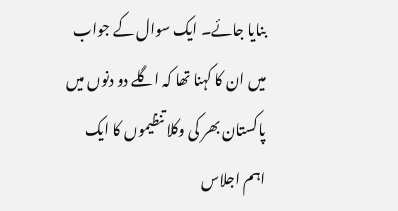بنایا جائے۔ ایک سوال کے جواب میں ان کا کہنا تھا کہ اگلے دو دنوں میں پاکستان بھر کی وکلا تنظیموں کا ایک اہم اجلاس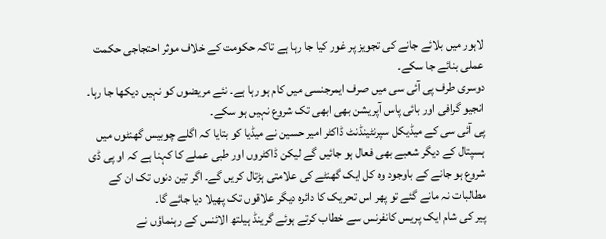لاہور میں بلائے جانے کی تجویز پر غور کیا جا رہا ہے تاکہ حکومت کے خلاف موثر احتجاجی حکمت عملی بنائے جا سکے۔
دوسری طرف پی آئی سی میں صرف ایمرجنسی میں کام ہو رہا ہے۔ نئے مریضوں کو نہیں دیکھا جا رہا۔ انجیو گرافی اور بائی پاس آپریشن بھی ابھی تک شروع نہیں ہو سکے۔
پی آئی سی کے میڈیکل سپرنٹینڈنٹ ڈاکٹر امیر حسین نے میڈیا کو بتایا کہ اگلے چوبیس گھنٹوں میں ہسپتال کے دیگر شعبے بھی فعال ہو جائیں گے لیکن ڈاکٹروں اور طبی عملے کا کہنا ہے کہ او پی ڈی شروع ہو جانے کے باوجود وہ کل ایک گھنٹے کی علامتی ہڑتال کریں گے۔ اگر تین دنوں تک ان کے مطالبات نہ مانے گئے تو پھر اس تحریک کا دائرہ دیگر علاقوں تک پھیلا دیا جائے گا۔
پیر کی شام ایک پریس کانفرنس سے خطاب کرتے ہوئے گرینڈ ہیلتھ الائنس کے رہنماؤں نے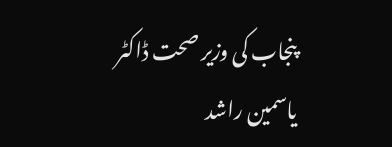پنجاب کی وزیر صحت ڈاکٹر یاسمین راشد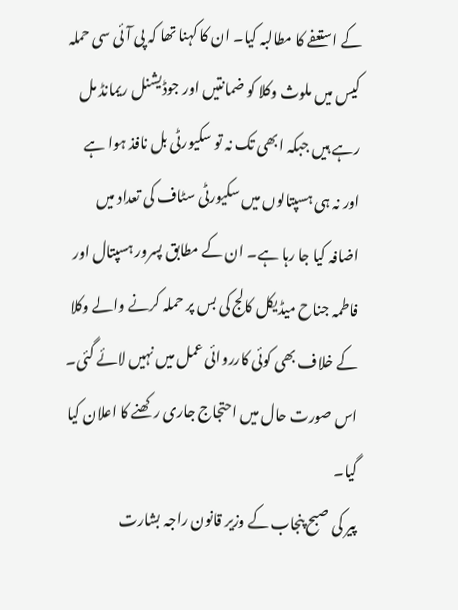کے استعفے کا مطالبہ کیا۔ ان کا کہنا تھا کہ پی آئی سی حملہ کیس میں ملوث وکلا کو ضمانتیں اور جوڈیشنل ریمانڈ مل رہے ہیں جبکہ ابھی تک نہ تو سکیورٹی بل نافذ ہوا ہے اور نہ ہی ہسپتالوں میں سکیورٹی سٹاف کی تعداد میں اضافہ کیا جا رہا ہے۔ ان کے مطابق پسرور ہسپتال اور فاطمہ جناح میڈیکل کالج کی بس پر حملہ کرنے والے وکلا کے خلاف بھی کوئی کارروائی عمل میں نہیں لائے گئی۔ اس صورت حال میں احتجاج جاری رکھنے کا اعلان کیا گیا۔
پیر کی صبح پنجاب کے وزیر قانون راجہ بشارت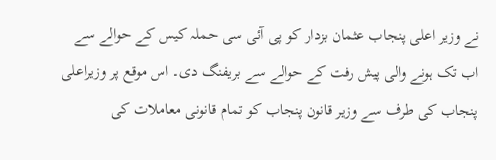نے وزیر اعلی پنجاب عثمان بزدار کو پی آئی سی حملہ کیس کے حوالے سے اب تک ہونے والی پیش رفت کے حوالے سے بریفنگ دی۔ اس موقع پر وزیراعلی پنجاب کی طرف سے وزیر قانون پنجاب کو تمام قانونی معاملات کی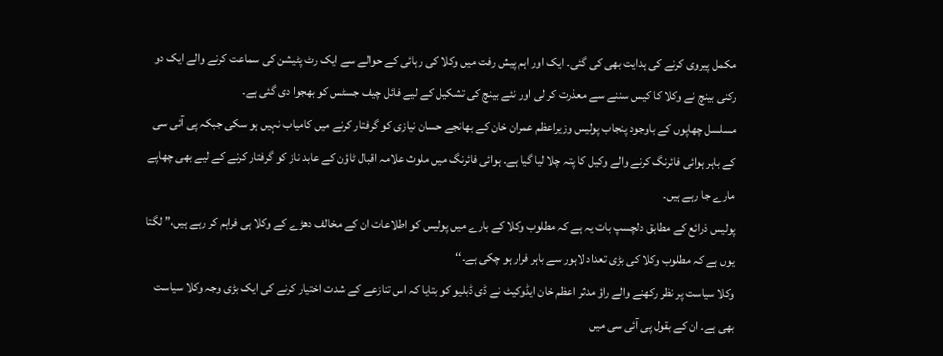مکمل پیروی کرنے کی ہدایت بھی کی گئی۔ ایک اور اہم پیش رفت میں وکلا کی رہائی کے حوالے سے ایک رٹ پٹیشن کی سماعت کرنے والے ایک دو رکنی بینچ نے وکلا کا کیس سننے سے معذرت کر لی اور نئے بینچ کی تشکیل کے لیے فائل چیف جسٹس کو بھجوا دی گئی ہے۔
مسلسل چھاپوں کے باوجود پنجاب پولیس وزیراعظم عمران خان کے بھانجے حسان نیازی کو گرفتار کرنے میں کامیاب نہیں ہو سکی جبکہ پی آئی سی کے باہر ہوائی فائرنگ کرنے والے وکیل کا پتہ چلا لیا گیا ہے۔ ہوائی فائرنگ میں ملوث علامہ اقبال ٹاؤن کے عابد ناز کو گرفتار کرنے کے لیے بھی چھاپے مارے جا رہے ہیں۔
پولیس ذرائع کے مطابق دلچسپ بات یہ ہے کہ مطلوب وکلا کے بارے میں پولیس کو اطلاعات ان کے مخالف دھڑے کے وکلا ہی فراہم کر رہے ہیں،” لگتا یوں ہے کہ مطلوب وکلا کی بڑی تعداد لاہور سے باہر فرار ہو چکی ہے۔‘‘
وکلا سیاست پر نظر رکھنے والے راؤ مدثر اعظم خان ایڈوکیٹ نے ڈی ڈبلیو کو بتایا کہ اس تنازعے کے شدت اختیار کرنے کی ایک بڑی وجہ وکلا سیاست بھی ہے۔ ان کے بقول پی آئی سی میں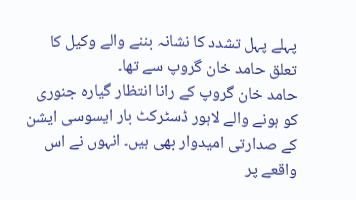پہلے پہل تشدد کا نشانہ بننے والے وکیل کا تعلق حامد خان گروپ سے تھا۔
حامد خان گروپ کے رانا انتظار گیارہ جنوری کو ہونے والے لاہور ڈسٹرکٹ بار ایسوسی ایشن کے صدارتی امیدوار بھی ہیں۔ انہوں نے اس واقعے پر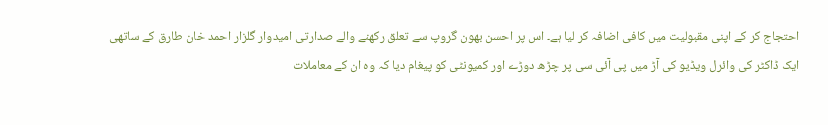احتجاج کر کے اپنی مقبولیت میں کافی اضافہ کر لیا ہے۔ اس پر احسن بھون گروپ سے تعلق رکھنے والے صدارتی امیدوار گلزار احمد خان طارق کے ساتھی ایک ڈاکٹر کی وائرل ویڈیو کی آڑ میں پی آئی سی پر چڑھ دوڑے اور کمیونٹی کو پیغام دیا کہ وہ ان کے معاملات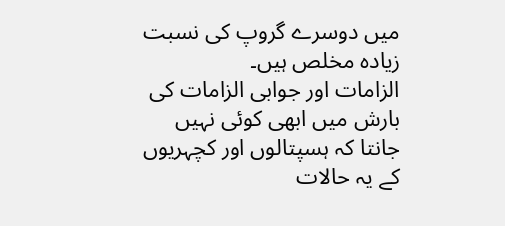میں دوسرے گروپ کی نسبت زیادہ مخلص ہیں۔
الزامات اور جوابی الزامات کی بارش میں ابھی کوئی نہیں جانتا کہ ہسپتالوں اور کچہریوں کے یہ حالات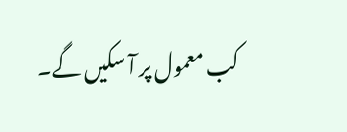کب معمول پر آ سکیں گے۔